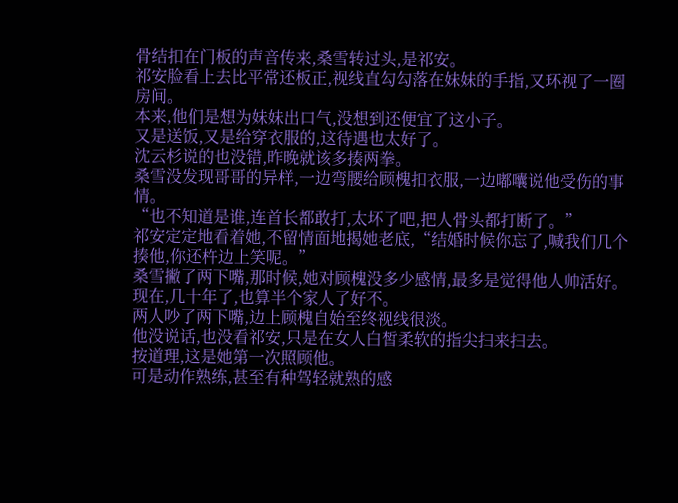骨结扣在门板的声音传来,桑雪转过头,是祁安。
祁安脸看上去比平常还板正,视线直勾勾落在妹妹的手指,又环视了一圈房间。
本来,他们是想为妹妹出口气,没想到还便宜了这小子。
又是送饭,又是给穿衣服的,这待遇也太好了。
沈云杉说的也没错,昨晚就该多揍两拳。
桑雪没发现哥哥的异样,一边弯腰给顾槐扣衣服,一边嘟囔说他受伤的事情。
“也不知道是谁,连首长都敢打,太坏了吧,把人骨头都打断了。”
祁安定定地看着她,不留情面地揭她老底,“结婚时候你忘了,喊我们几个揍他,你还杵边上笑呢。”
桑雪撇了两下嘴,那时候,她对顾槐没多少感情,最多是觉得他人帅活好。
现在,几十年了,也算半个家人了好不。
两人吵了两下嘴,边上顾槐自始至终视线很淡。
他没说话,也没看祁安,只是在女人白皙柔软的指尖扫来扫去。
按道理,这是她第一次照顾他。
可是动作熟练,甚至有种驾轻就熟的感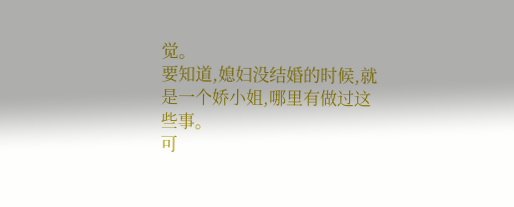觉。
要知道,媳妇没结婚的时候,就是一个娇小姐,哪里有做过这些事。
可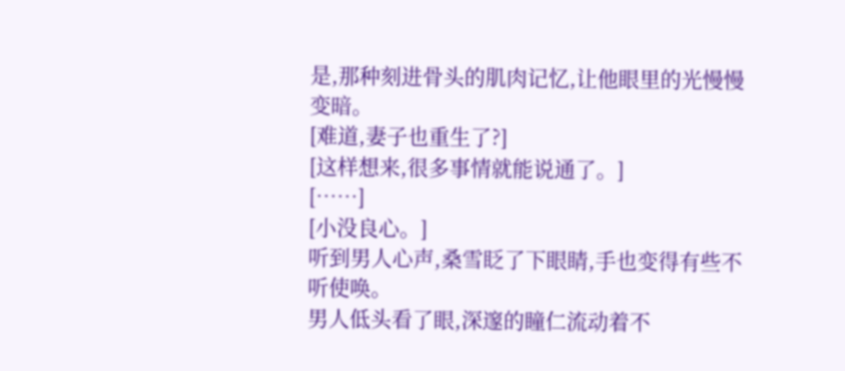是,那种刻进骨头的肌肉记忆,让他眼里的光慢慢变暗。
[难道,妻子也重生了?]
[这样想来,很多事情就能说通了。]
[……]
[小没良心。]
听到男人心声,桑雪眨了下眼睛,手也变得有些不听使唤。
男人低头看了眼,深邃的瞳仁流动着不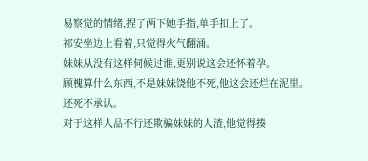易察觉的情绪,捏了两下她手指,单手扣上了。
祁安坐边上看着,只觉得火气翻涌。
妹妹从没有这样伺候过谁,更别说这会还怀着孕。
顾槐算什么东西,不是妹妹饶他不死,他这会还烂在泥里。
还死不承认。
对于这样人品不行还欺骗妹妹的人渣,他觉得揍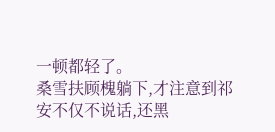一顿都轻了。
桑雪扶顾槐躺下,才注意到祁安不仅不说话,还黑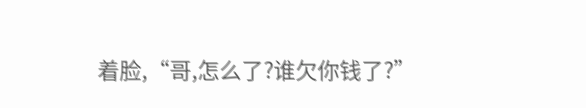着脸,“哥,怎么了?谁欠你钱了?”